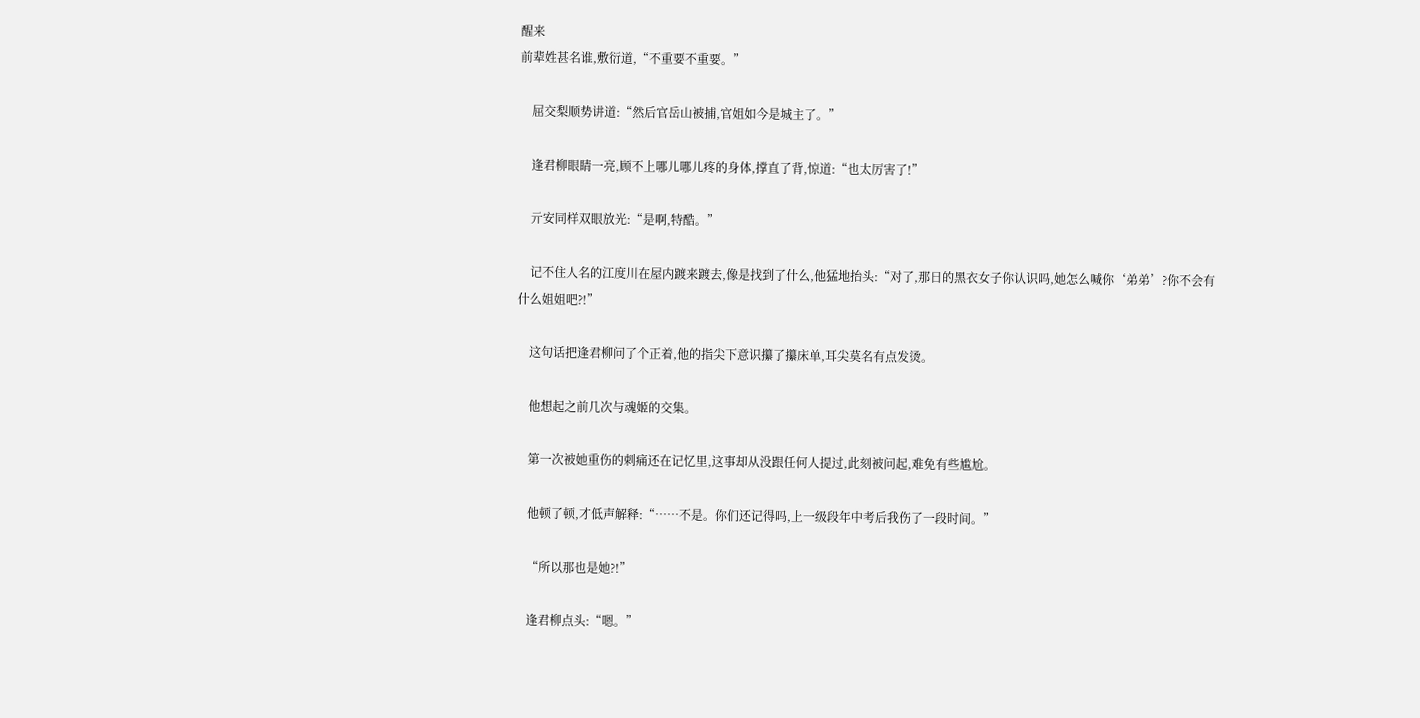醒来
前辈姓甚名谁,敷衍道,“不重要不重要。”

    屈交梨顺势讲道:“然后官岳山被捕,官姐如今是城主了。”

    逢君柳眼睛一亮,顾不上哪儿哪儿疼的身体,撑直了背,惊道:“也太厉害了!”

    亓安同样双眼放光:“是啊,特酷。”

    记不住人名的江度川在屋内踱来踱去,像是找到了什么,他猛地抬头:“对了,那日的黑衣女子你认识吗,她怎么喊你‘弟弟’?你不会有什么姐姐吧?!”

    这句话把逢君柳问了个正着,他的指尖下意识攥了攥床单,耳尖莫名有点发烫。

    他想起之前几次与魂姬的交集。

    第一次被她重伤的刺痛还在记忆里,这事却从没跟任何人提过,此刻被问起,难免有些尴尬。

    他顿了顿,才低声解释:“……不是。你们还记得吗,上一级段年中考后我伤了一段时间。”

    “所以那也是她?!”

    逢君柳点头:“嗯。”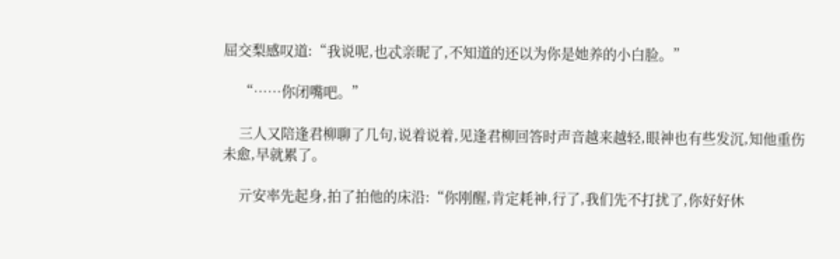屈交梨感叹道:“我说呢,也忒亲昵了,不知道的还以为你是她养的小白脸。”

    “……你闭嘴吧。”

    三人又陪逢君柳聊了几句,说着说着,见逢君柳回答时声音越来越轻,眼神也有些发沉,知他重伤未愈,早就累了。

    亓安率先起身,拍了拍他的床沿:“你刚醒,肯定耗神,行了,我们先不打扰了,你好好休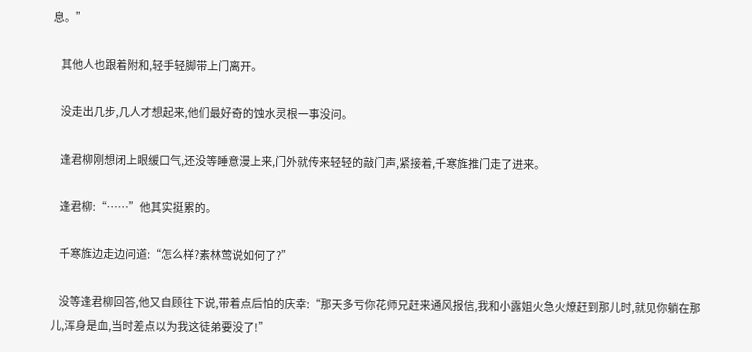息。”

    其他人也跟着附和,轻手轻脚带上门离开。

    没走出几步,几人才想起来,他们最好奇的蚀水灵根一事没问。

    逢君柳刚想闭上眼缓口气,还没等睡意漫上来,门外就传来轻轻的敲门声,紧接着,千寒旌推门走了进来。

    逢君柳:“……”他其实挺累的。

    千寒旌边走边问道:“怎么样?素林莺说如何了?”

    没等逢君柳回答,他又自顾往下说,带着点后怕的庆幸:“那天多亏你花师兄赶来通风报信,我和小露姐火急火燎赶到那儿时,就见你躺在那儿,浑身是血,当时差点以为我这徒弟要没了!”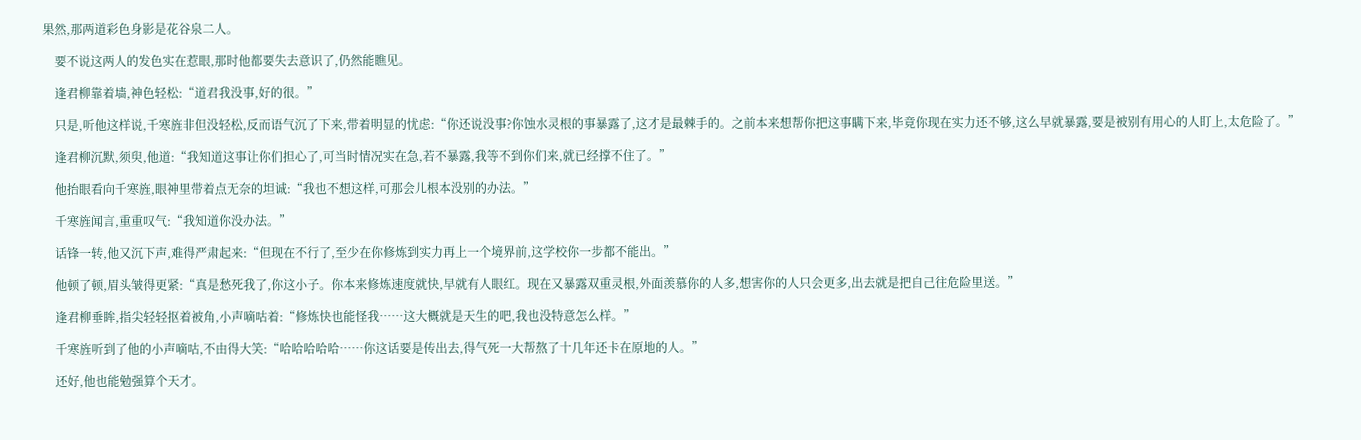果然,那两道彩色身影是花谷泉二人。

    要不说这两人的发色实在惹眼,那时他都要失去意识了,仍然能瞧见。

    逢君柳靠着墙,神色轻松:“道君我没事,好的很。”

    只是,听他这样说,千寒旌非但没轻松,反而语气沉了下来,带着明显的忧虑:“你还说没事?你蚀水灵根的事暴露了,这才是最棘手的。之前本来想帮你把这事瞒下来,毕竟你现在实力还不够,这么早就暴露,要是被别有用心的人盯上,太危险了。”

    逢君柳沉默,须臾,他道:“我知道这事让你们担心了,可当时情况实在急,若不暴露,我等不到你们来,就已经撑不住了。”

    他抬眼看向千寒旌,眼神里带着点无奈的坦诚:“我也不想这样,可那会儿根本没别的办法。”

    千寒旌闻言,重重叹气:“我知道你没办法。”

    话锋一转,他又沉下声,难得严肃起来:“但现在不行了,至少在你修炼到实力再上一个境界前,这学校你一步都不能出。”

    他顿了顿,眉头皱得更紧:“真是愁死我了,你这小子。你本来修炼速度就快,早就有人眼红。现在又暴露双重灵根,外面羡慕你的人多,想害你的人只会更多,出去就是把自己往危险里送。”

    逢君柳垂眸,指尖轻轻抠着被角,小声嘀咕着:“修炼快也能怪我……这大概就是天生的吧,我也没特意怎么样。”

    千寒旌听到了他的小声嘀咕,不由得大笑:“哈哈哈哈哈……你这话要是传出去,得气死一大帮熬了十几年还卡在原地的人。”

    还好,他也能勉强算个天才。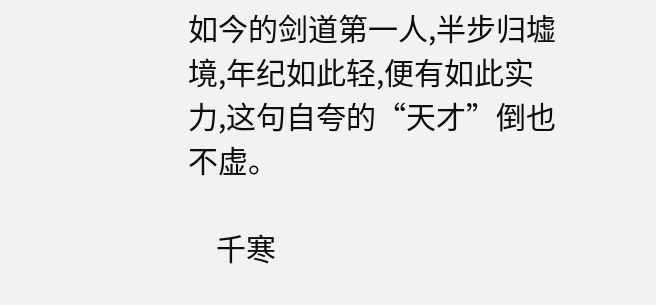如今的剑道第一人,半步归墟境,年纪如此轻,便有如此实力,这句自夸的“天才”倒也不虚。

    千寒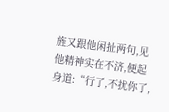旌又跟他闲扯两句,见他精神实在不济,便起身道:“行了,不扰你了,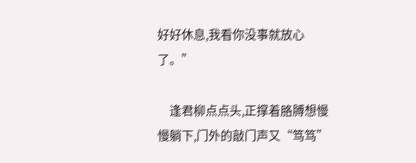好好休息,我看你没事就放心了。”

    逢君柳点点头,正撑着胳膊想慢慢躺下,门外的敲门声又“笃笃”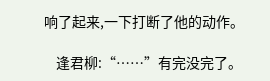响了起来,一下打断了他的动作。

    逢君柳:“……”有完没完了。